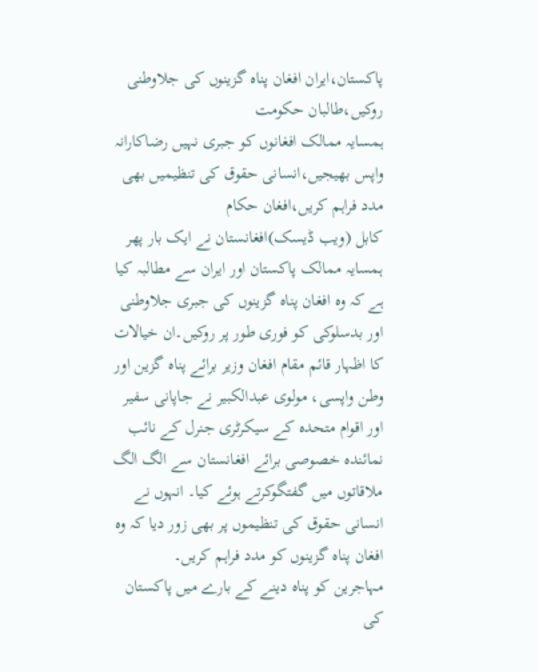پاکستان،ایران افغان پناہ گزینوں کی جلاوطنی روکیں،طالبان حکومت
ہمسایہ ممالک افغانوں کو جبری نہیں رضاکارانہ واپس بھیجیں،انسانی حقوق کی تنظیمیں بھی مدد فراہم کریں،افغان حکام
کابل (ویب ڈیسک)افغانستان نے ایک بار پھر ہمسایہ ممالک پاکستان اور ایران سے مطالبہ کیا ہے کہ وہ افغان پناہ گزینوں کی جبری جلاوطنی اور بدسلوکی کو فوری طور پر روکیں۔ان خیالات کا اظہار قائم مقام افغان وزیر برائے پناہ گزین اور وطن واپسی، مولوی عبدالکبیر نے جاپانی سفیر اور اقوام متحدہ کے سیکرٹری جنرل کے نائب نمائندہ خصوصی برائے افغانستان سے الگ الگ ملاقاتوں میں گفتگوکرتے ہوئے کیا۔ انہوں نے انسانی حقوق کی تنظیموں پر بھی زور دیا کہ وہ افغان پناہ گزینوں کو مدد فراہم کریں۔
مہاجرین کو پناہ دینے کے بارے میں پاکستان کی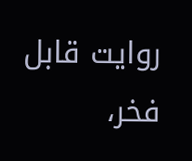روایت قابل فخر،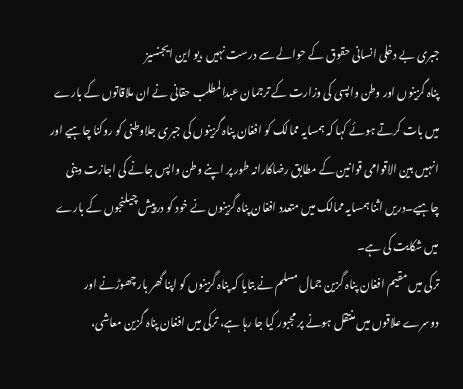جبری بے دخلی انسانی حقوق کے حوالے سے درست نہیں ،یو این ایجنسیز
پناہ گزینوں اور وطن واپسی کی وزارت کے ترجمان عبدالمطلب حقانی نے ان ملاقاتوں کے بارے میں بات کرتے ہوئے کہا کہ ہمسایہ ممالک کو افغان پناہ گزینوں کی جبری جلاوطنی کو روکنا چاہیے اور انہیں بین الاقوامی قوانین کے مطابق رضاکارانہ طور پر اپنے وطن واپس جانے کی اجازت دینی چاہیے۔دریں اثنا ہمسایہ ممالک میں متعدد افغان پناہ گزینوں نے خود کو درپیش چیلنجوں کے بارے میں شکایت کی ہے۔
ترکی میں مقیم افغان پناہ گزین جمال مسلم نے بتایا کہ پناہ گزینوں کو اپنا گھر بار چھوڑنے اور دوسرے علاقوں میں منتقل ہونے پر مجبور کیا جا رہا ہے، ترکی میں افغان پناہ گزین معاشی،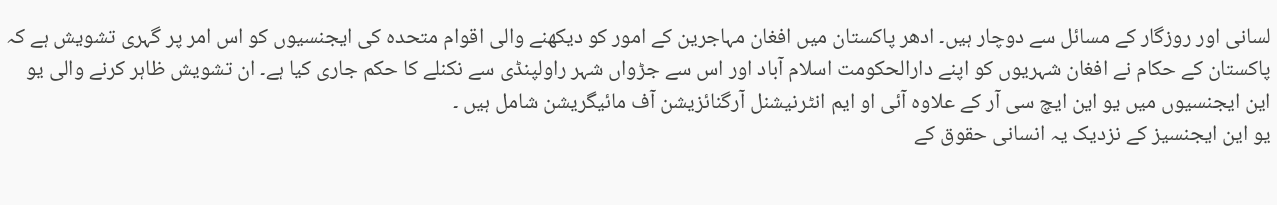لسانی اور روزگار کے مسائل سے دوچار ہیں۔ ادھر پاکستان میں افغان مہاجرین کے امور کو دیکھنے والی اقوام متحدہ کی ایجنسیوں کو اس امر پر گہری تشویش ہے کہ پاکستان کے حکام نے افغان شہریوں کو اپنے دارالحکومت اسلام آباد اور اس سے جڑواں شہر راولپنڈی سے نکنلے کا حکم جاری کیا ہے۔ ان تشویش ظاہر کرنے والی یو این ایجنسیوں میں یو این ایچ سی آر کے علاوہ آئی او ایم انٹرنیشنل آرگنائزیشن آف مائیگریشن شامل ہیں ۔
یو این ایجنسیز کے نزدیک یہ انسانی حقوق کے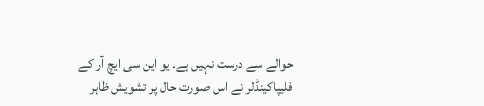حوالے سے درست نہیں ہے۔ یو این سی ایچ آر کے فلیپاکینڈلر نے اس صورت حال پر تشویش ظاہر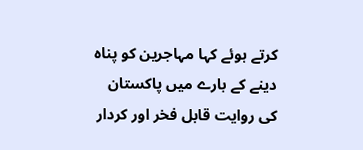کرتے ہوئے کہا مہاجرین کو پناہ دینے کے بارے میں پاکستان کی روایت قابل فخر اور کردار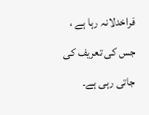فراخدلانہ رہا ہے ، جس کی تعریف کی جاتی رہی ہے۔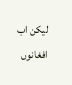لیکن اب افغانوں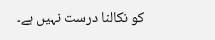کو نکالنا درست نہیں ہے۔